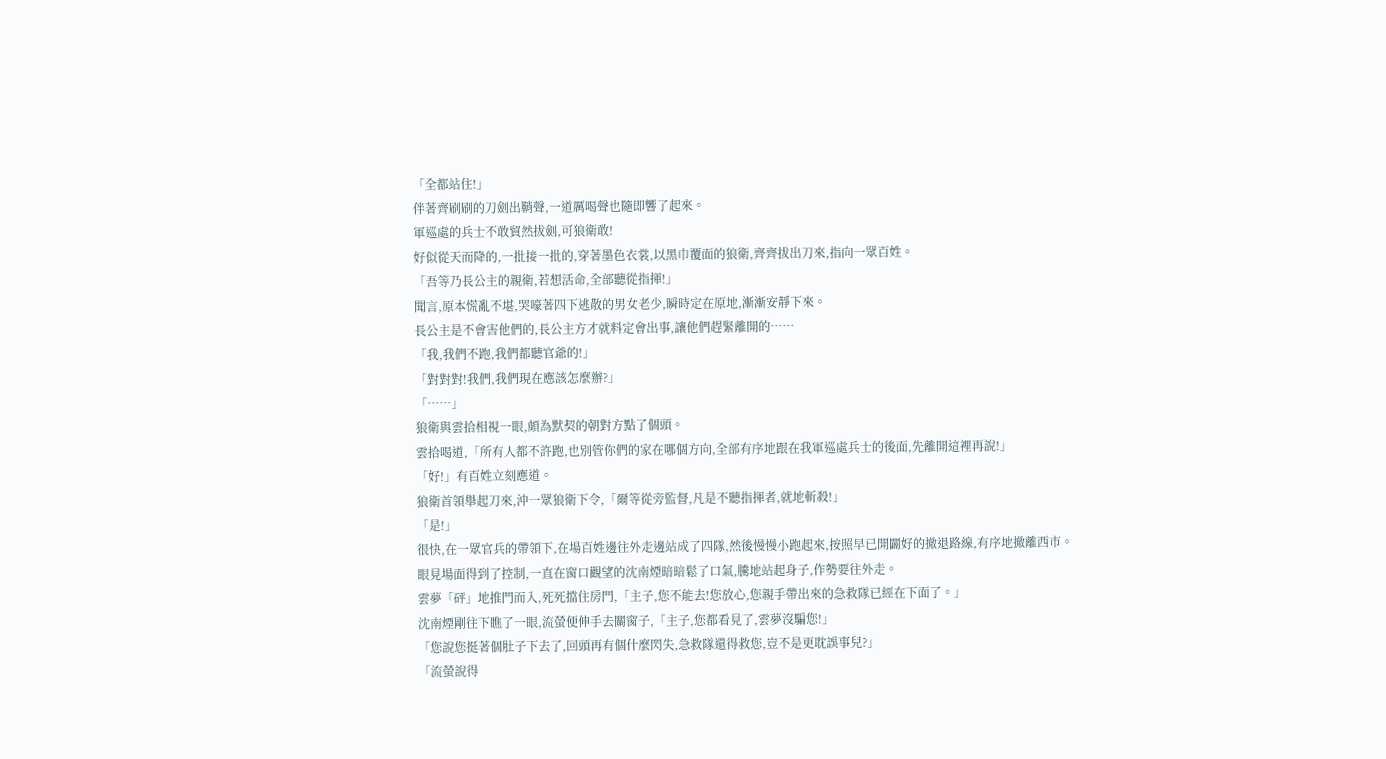「全都站住!」
伴著齊刷刷的刀劍出鞘聲,一道厲喝聲也隨即響了起來。
軍巡處的兵士不敢貿然拔劍,可狼衛敢!
好似從天而降的,一批接一批的,穿著墨色衣裳,以黑巾覆面的狼衛,齊齊拔出刀來,指向一眾百姓。
「吾等乃長公主的親衛,若想活命,全部聽從指揮!」
聞言,原本慌亂不堪,哭嚎著四下逃散的男女老少,瞬時定在原地,漸漸安靜下來。
長公主是不會害他們的,長公主方才就料定會出事,讓他們趕緊離開的……
「我,我們不跑,我們都聽官爺的!」
「對對對!我們,我們現在應該怎麼辦?」
「……」
狼衛與雲拾相視一眼,頗為默契的朝對方點了個頭。
雲拾喝道,「所有人都不許跑,也別管你們的家在哪個方向,全部有序地跟在我軍巡處兵士的後面,先離開這裡再說!」
「好!」有百姓立刻應道。
狼衛首領舉起刀來,沖一眾狼衛下令,「爾等從旁監督,凡是不聽指揮者,就地斬殺!」
「是!」
很快,在一眾官兵的帶領下,在場百姓邊往外走邊站成了四隊,然後慢慢小跑起來,按照早已開闢好的撤退路線,有序地撤離西市。
眼見場面得到了控制,一直在窗口觀望的沈南煙暗暗鬆了口氣,騰地站起身子,作勢要往外走。
雲夢「砰」地推門而入,死死擋住房門,「主子,您不能去!您放心,您親手帶出來的急救隊已經在下面了。」
沈南煙剛往下瞧了一眼,流螢便伸手去關窗子,「主子,您都看見了,雲夢沒騙您!」
「您說您挺著個肚子下去了,回頭再有個什麼閃失,急救隊還得救您,豈不是更耽誤事兒?」
「流螢說得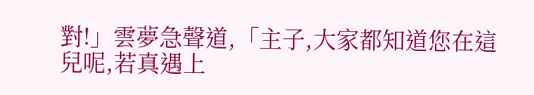對!」雲夢急聲道,「主子,大家都知道您在這兒呢,若真遇上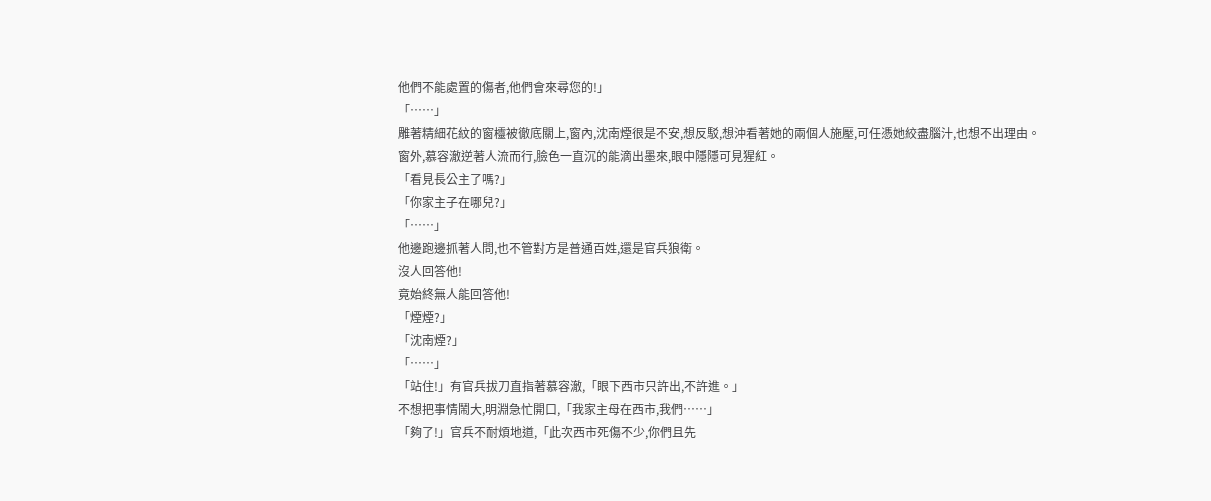他們不能處置的傷者,他們會來尋您的!」
「……」
雕著精細花紋的窗欞被徹底關上,窗內,沈南煙很是不安,想反駁,想沖看著她的兩個人施壓,可任憑她絞盡腦汁,也想不出理由。
窗外,慕容澈逆著人流而行,臉色一直沉的能滴出墨來,眼中隱隱可見猩紅。
「看見長公主了嗎?」
「你家主子在哪兒?」
「……」
他邊跑邊抓著人問,也不管對方是普通百姓,還是官兵狼衛。
沒人回答他!
竟始終無人能回答他!
「煙煙?」
「沈南煙?」
「……」
「站住!」有官兵拔刀直指著慕容澈,「眼下西市只許出,不許進。」
不想把事情鬧大,明淵急忙開口,「我家主母在西市,我們……」
「夠了!」官兵不耐煩地道,「此次西市死傷不少,你們且先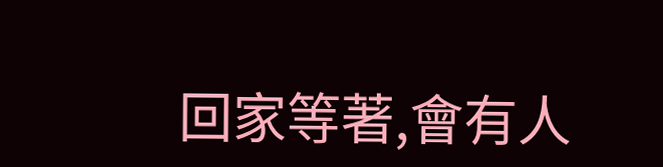回家等著,會有人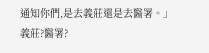通知你們,是去義莊還是去醫署。」
義莊?醫署?